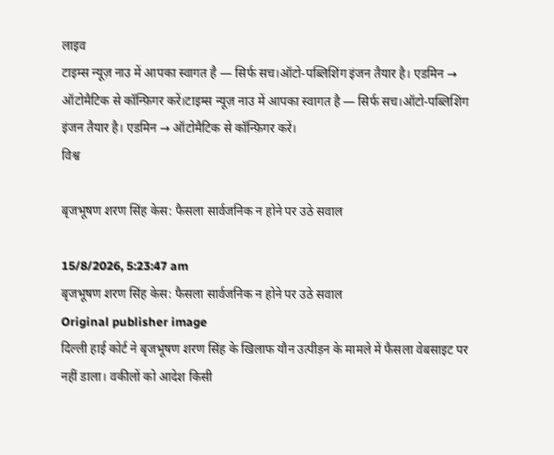लाइव
टाइम्स न्यूज़ नाउ में आपका स्वागत है — सिर्फ सच।ऑटो-पब्लिशिंग इंजन तैयार है। एडमिन → ऑटोमैटिक से कॉन्फ़िगर करें।टाइम्स न्यूज़ नाउ में आपका स्वागत है — सिर्फ सच।ऑटो-पब्लिशिंग इंजन तैयार है। एडमिन → ऑटोमैटिक से कॉन्फ़िगर करें।
विश्व

बृजभूषण शरण सिंह केस: फैसला सार्वजनिक न होने पर उठे सवाल

15/8/2026, 5:23:47 am
बृजभूषण शरण सिंह केस: फैसला सार्वजनिक न होने पर उठे सवाल
Original publisher image
दिल्ली हाई कोर्ट ने बृजभूषण शरण सिंह के खिलाफ यौन उत्पीड़न के मामले में फैसला वेबसाइट पर नहीं डाला। वकीलों को आदेश किसी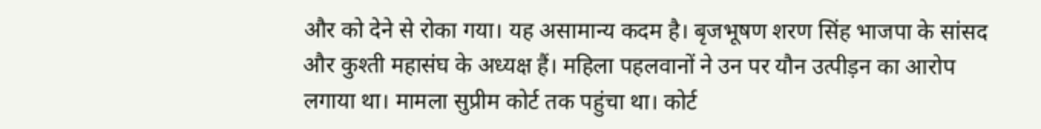और को देने से रोका गया। यह असामान्य कदम है। बृजभूषण शरण सिंह भाजपा के सांसद और कुश्ती महासंघ के अध्यक्ष हैं। महिला पहलवानों ने उन पर यौन उत्पीड़न का आरोप लगाया था। मामला सुप्रीम कोर्ट तक पहुंचा था। कोर्ट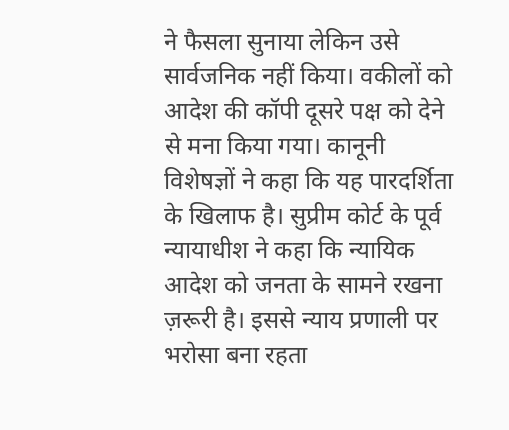ने फैसला सुनाया लेकिन उसे सार्वजनिक नहीं किया। वकीलों को आदेश की कॉपी दूसरे पक्ष को देने से मना किया गया। कानूनी विशेषज्ञों ने कहा कि यह पारदर्शिता के खिलाफ है। सुप्रीम कोर्ट के पूर्व न्यायाधीश ने कहा कि न्यायिक आदेश को जनता के सामने रखना ज़रूरी है। इससे न्याय प्रणाली पर भरोसा बना रहता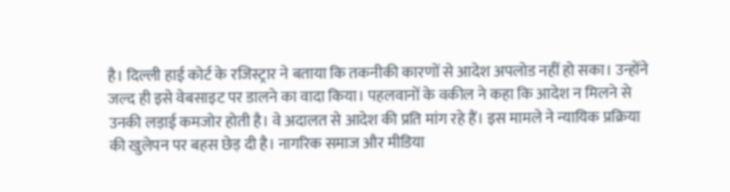है। दिल्ली हाई कोर्ट के रजिस्ट्रार ने बताया कि तकनीकी कारणों से आदेश अपलोड नहीं हो सका। उन्होंने जल्द ही इसे वेबसाइट पर डालने का वादा किया। पहलवानों के वकील ने कहा कि आदेश न मिलने से उनकी लड़ाई कमजोर होती है। वे अदालत से आदेश की प्रति मांग रहे हैं। इस मामले ने न्यायिक प्रक्रिया की खुलेपन पर बहस छेड़ दी है। नागरिक समाज और मीडिया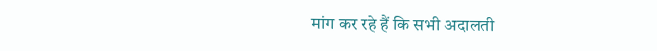मांग कर रहे हैं कि सभी अदालती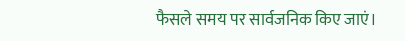फैसले समय पर सार्वजनिक किए जाएं।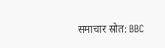समाचार स्रोत: BBC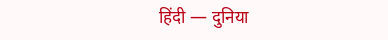हिंदी — दुनिया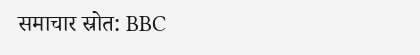समाचार स्रोत: BBC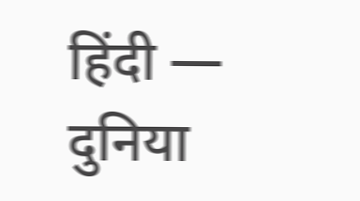हिंदी — दुनिया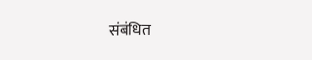संबंधित